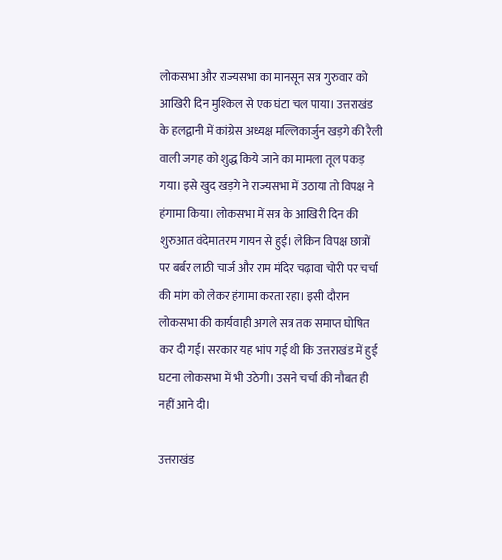लोकसभा और राज्यसभा का मानसून सत्र गुरुवार को आखिरी दिन मुश्किल से एक घंटा चल पाया। उत्तराखंड के हलद्वानी में कांग्रेस अध्यक्ष मल्लिकार्जुन खड़गे की रैली वाली जगह को शुद्ध किये जाने का मामला तूल पकड़ गया। इसे खुद खड़गे ने राज्यसभा में उठाया तो विपक्ष ने हंगामा किया। लोकसभा में सत्र के आखिरी दिन की शुरुआत वंदेमातरम गायन से हुई। लेकिन विपक्ष छात्रों पर बर्बर लाठी चार्ज और राम मंदिर चढ़ावा चोरी पर चर्चा की मांग को लेकर हंगामा करता रहा। इसी दौरान लोकसभा की कार्यवाही अगले सत्र तक समाप्त घोषित कर दी गई। सरकार यह भांप गई थी कि उत्तराखंड में हुई घटना लोकसभा में भी उठेगी। उसने चर्चा की नौबत ही नहीं आने दी।

उत्तराखंड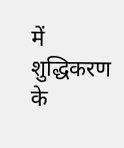में शुद्धिकरण के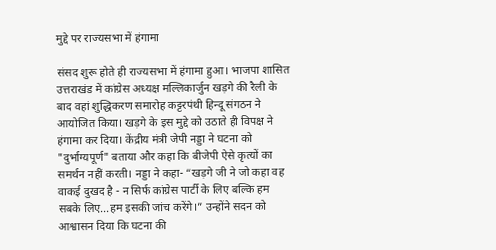मुद्दे पर राज्यसभा में हंगामा

संसद शुरू होते ही राज्यसभा में हंगामा हुआ। भाजपा शासित उत्तराखंड में कांग्रेस अध्यक्ष मल्लिकार्जुन खड़गे की रैली के बाद वहां शुद्धिकरण समारोह कट्टरपंथी हिन्दू संगठन ने आयोजित किया। खड़गे के इस मुद्दे को उठाते ही विपक्ष ने हंगामा कर दिया। केंद्रीय मंत्री जेपी नड्डा ने घटना को "दुर्भाग्यपूर्ण" बताया और कहा कि बीजेपी ऐसे कृत्यों का समर्थन नहीं करती। नड्डा ने कहा- “खड़गे जी ने जो कहा वह वाकई दुखद है - न सिर्फ कांग्रेस पार्टी के लिए बल्कि हम सबके लिए...हम इसकी जांच करेंगे।” उन्होंने सदन को आश्वासन दिया कि घटना की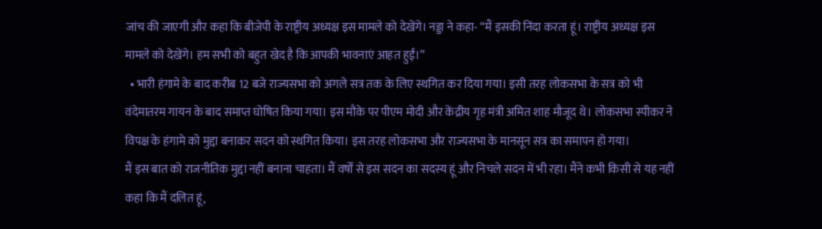जांच की जाएगी और कहा कि बीजेपी के राष्ट्रीय अध्यक्ष इस मामले को देखेंगे। नड्डा ने कहा- “मैं इसकी निंदा करता हूं। राष्ट्रीय अध्यक्ष इस मामले को देखेंगे। हम सभी को बहुत खेद है कि आपकी भावनाएं आहत हुईं।”
  • भारी हंगामे के बाद करीब 12 बजे राज्यसभा को अगले सत्र तक के लिए स्थगित कर दिया गया। इसी तरह लोकसभा के सत्र को भी वंदेमातरम गायन के बाद समाप्त घोषित किया गया। इस मौके पर पीएम मोदी और केंद्रीय गृह मंत्री अमित शाह मौजूद थे। लोकसभा स्पीकर ने विपक्ष के हंगामे को मुद्दा बनाकर सदन को स्थगित किया। इस तरह लोकसभा और राज्यसभा के मानसून सत्र का समापन हो गया।
मैं इस बात को राजनीतिक मुद्दा नहीं बनाना चाहता। मैं वर्षों से इस सदन का सदस्य हूं और निचले सदन में भी रहा। मैंने कभी किसी से यह नहीं कहा कि मैं दलित हूं,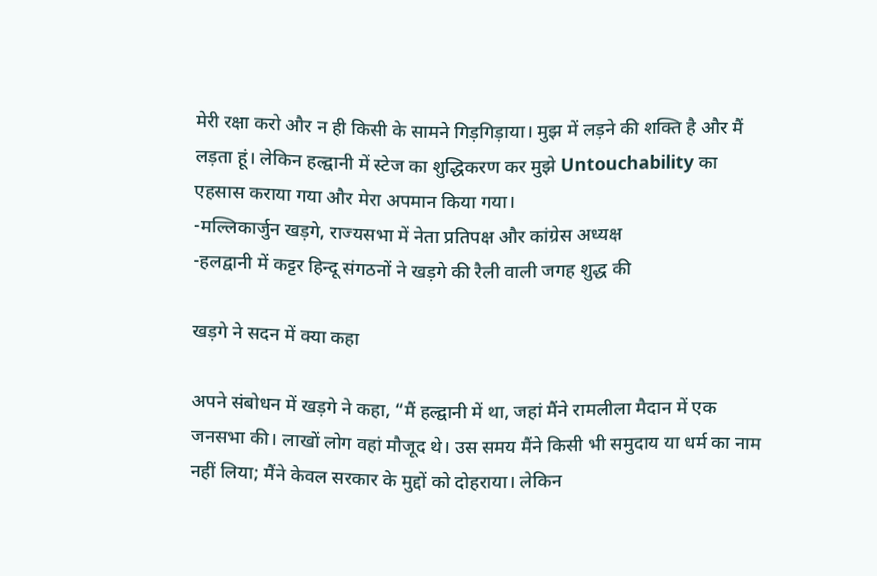मेरी रक्षा करो और न ही किसी के सामने गिड़गिड़ाया। मुझ में लड़ने की शक्ति है और मैं लड़ता हूं। लेकिन हल्द्वानी में स्टेज का शुद्धिकरण कर मुझे Untouchability का एहसास कराया गया और मेरा अपमान किया गया।
-मल्लिकार्जुन खड़गे, राज्यसभा में नेता प्रतिपक्ष और कांग्रेस अध्यक्ष
-हलद्वानी में कट्टर हिन्दू संगठनों ने खड़गे की रैली वाली जगह शुद्ध की

खड़गे ने सदन में क्या कहा

अपने संबोधन में खड़गे ने कहा, “मैं हल्द्वानी में था, जहां मैंने रामलीला मैदान में एक जनसभा की। लाखों लोग वहां मौजूद थे। उस समय मैंने किसी भी समुदाय या धर्म का नाम नहीं लिया; मैंने केवल सरकार के मुद्दों को दोहराया। लेकिन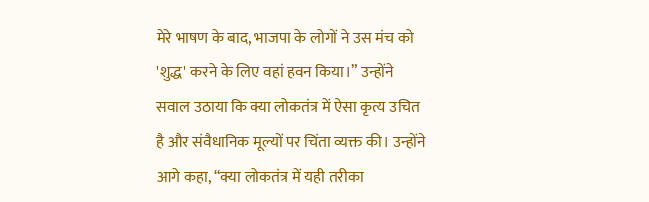मेरे भाषण के बाद, भाजपा के लोगों ने उस मंच को 'शुद्ध' करने के लिए वहां हवन किया।” उन्होंने सवाल उठाया कि क्या लोकतंत्र में ऐसा कृत्य उचित है और संवैधानिक मूल्यों पर चिंता व्यक्त की। उन्होंने आगे कहा, “क्या लोकतंत्र में यही तरीका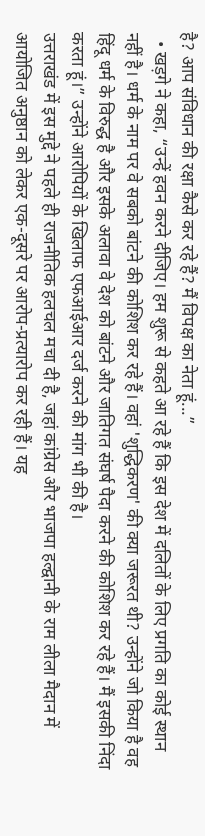है? आप संविधान की रक्षा कैसे कर रहे हैं? मैं विपक्ष का नेता हूं...”
  • खड़गे ने कहा, “उन्हें हवन करने दीजिए। हम शुरू से कहते आ रहे हैं कि इस देश में दलितों के लिए प्रगति का कोई स्थान नहीं है। धर्म के नाम पर वे सबको बांटने की कोशिश कर रहे हैं। वहां 'शुद्धिकरण' की क्या जरूरत थी? उन्होंने जो किया है वह हिंदू धर्म के विरुद्ध है और इसके अलावा वे देश को बांटने और जातिगत संघर्ष पैदा करने की कोशिश कर रहे हैं। मैं इसकी निंदा करता हूं।” उन्होंने आरोपियों के खिलाफ एफआईआर दर्ज करने की मांग भी की है।
उत्तराखंड में इस मुद्दे ने पहले ही राजनीतिक हलचल मचा दी है, जहां कांग्रेस और भाजपा हल्द्वानी के राम लीला मैदान में आयोजित अनुष्ठान को लेकर एक-दूसरे पर आरोप-प्रत्यारोप कर रही हैं। यह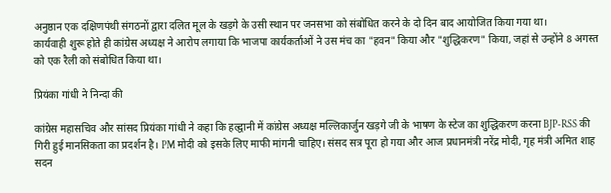अनुष्ठान एक दक्षिणपंथी संगठनों द्वारा दलित मूल के खड़गे के उसी स्थान पर जनसभा को संबोधित करने के दो दिन बाद आयोजित किया गया था।
कार्यवाही शुरू होते ही कांग्रेस अध्यक्ष ने आरोप लगाया कि भाजपा कार्यकर्ताओं ने उस मंच का "हवन" किया और "शुद्धिकरण" किया, जहां से उन्होंने 8 अगस्त को एक रैली को संबोधित किया था।

प्रियंका गांधी ने निन्दा की

कांग्रेस महासचिव और सांसद प्रियंका गांधी ने कहा कि हल्द्वानी में कांग्रेस अध्यक्ष मल्लिकार्जुन खड़गे जी के भाषण के स्टेज का शुद्धिकरण करना BJP-RSS की गिरी हुई मानसिकता का प्रदर्शन है। PM मोदी को इसके लिए माफी मांगनी चाहिए। संसद सत्र पूरा हो गया और आज प्रधानमंत्री नरेंद्र मोदी, गृह मंत्री अमित शाह सदन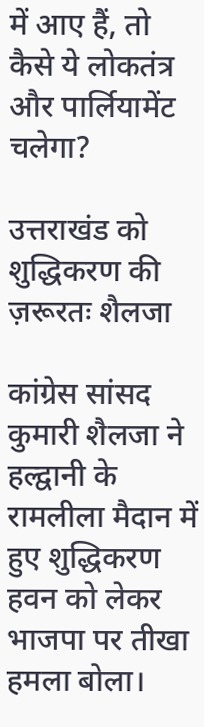में आए हैं, तो कैसे ये लोकतंत्र और पार्लियामेंट चलेगा?

उत्तराखंड को शुद्धिकरण की ज़रूरतः शैलजा

कांग्रेस सांसद कुमारी शैलजा ने हल्द्वानी के रामलीला मैदान में हुए शुद्धिकरण हवन को लेकर भाजपा पर तीखा हमला बोला।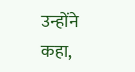उन्होंने कहा,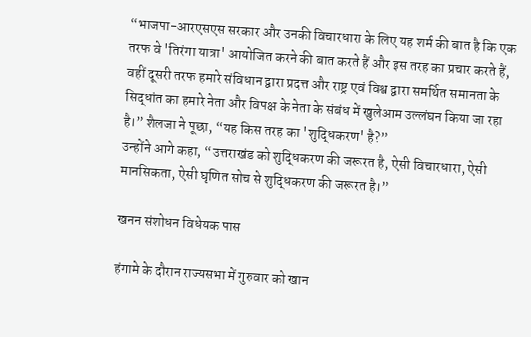“भाजपा-आरएसएस सरकार और उनकी विचारधारा के लिए यह शर्म की बात है कि एक तरफ वे 'तिरंगा यात्रा' आयोजित करने की बात करते हैं और इस तरह का प्रचार करते हैं, वहीं दूसरी तरफ हमारे संविधान द्वारा प्रदत्त और राष्ट्र एवं विश्व द्वारा समर्थित समानता के सिद्धांत का हमारे नेता और विपक्ष के नेता के संबंध में खुलेआम उल्लंघन किया जा रहा है।” शैलजा ने पूछा, “यह किस तरह का 'शुद्धिकरण' है?”
उन्होंने आगे कहा, “उत्तराखंड को शुद्धिकरण की जरूरत है, ऐसी विचारधारा, ऐसी मानसिकता, ऐसी घृणित सोच से शुद्धिकरण की जरूरत है।”

खनन संशोधन विधेयक पास

हंगामे के दौरान राज्यसभा में गुरुवार को खान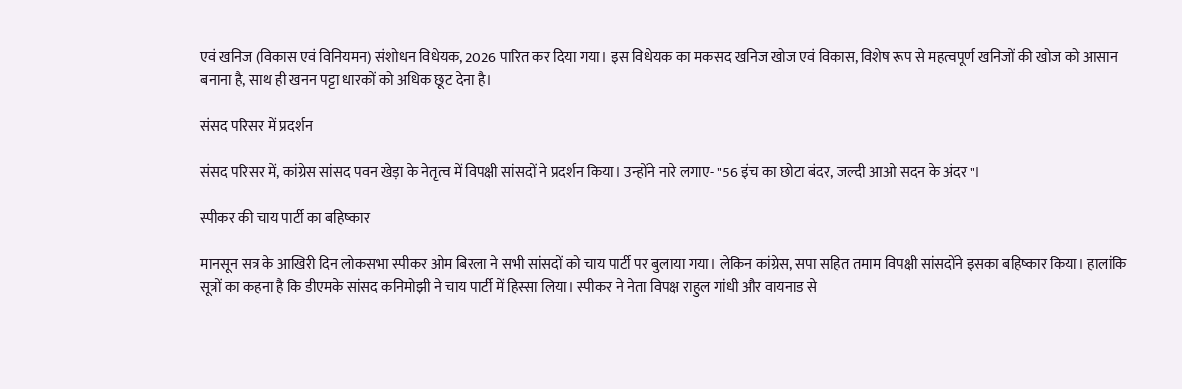एवं खनिज (विकास एवं विनियमन) संशोधन विधेयक, 2026 पारित कर दिया गया। इस विधेयक का मकसद खनिज खोज एवं विकास, विशेष रूप से महत्वपूर्ण खनिजों की खोज को आसान बनाना है, साथ ही खनन पट्टा धारकों को अधिक छूट देना है।

संसद परिसर में प्रदर्शन

संसद परिसर में, कांग्रेस सांसद पवन खेड़ा के नेतृत्व में विपक्षी सांसदों ने प्रदर्शन किया। उन्होंने नारे लगाए- "56 इंच का छोटा बंदर, जल्दी आओ सदन के अंदर"।

स्पीकर की चाय पार्टी का बहिष्कार

मानसून सत्र के आखिरी दिन लोकसभा स्पीकर ओम बिरला ने सभी सांसदों को चाय पार्टी पर बुलाया गया। लेकिन कांग्रेस, सपा सहित तमाम विपक्षी सांसदोंने इसका बहिष्कार किया। हालांकि सूत्रों का कहना है कि डीएमके सांसद कनिमोझी ने चाय पार्टी में हिस्सा लिया। स्पीकर ने नेता विपक्ष राहुल गांधी और वायनाड से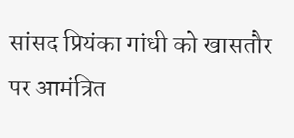सांसद प्रियंका गांधी को खासतौर पर आमंत्रित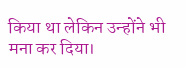किया था लेकिन उन्होंने भी मना कर दिया।